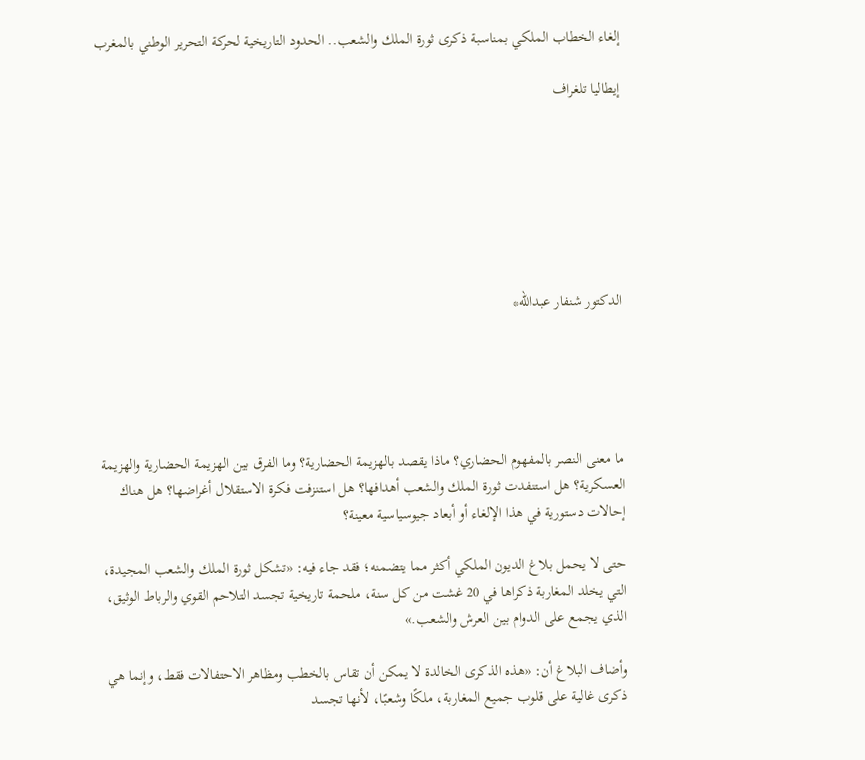إلغاء الخطاب الملكي بمناسبة ذكرى ثورة الملك والشعب.. الحدود التاريخية لحركة التحرير الوطني بالمغرب

إيطاليا تلغراف







الدكتور شنفار عبدالله*





ما معنى النصر بالمفهوم الحضاري؟ ماذا يقصد بالهزيمة الحضارية؟ وما الفرق بين الهزيمة الحضارية والهزيمة العسكرية؟ هل استنفدت ثورة الملك والشعب أهدافها؟ هل استنزفت فكرة الاستقلال أغراضها؟ هل هناك إحالات دستورية في هذا الإلغاء أو أبعاد جيوسياسية معينة؟

حتى لا يحمل بلاغ الديون الملكي أكثر مما يتضمنه؛ فقد جاء فيه: «تشكل ثورة الملك والشعب المجيدة، التي يخلد المغاربة ذكراها في 20 غشت من كل سنة، ملحمة تاريخية تجسد التلاحم القوي والرباط الوثيق، الذي يجمع على الدوام بين العرش والشعب.»

وأضاف البلاغ أن: «هذه الذكرى الخالدة لا يمكن أن تقاس بالخطب ومظاهر الاحتفالات فقط، وإنما هي ذكرى غالية على قلوب جميع المغاربة، ملكًا وشعبًا، لأنها تجسد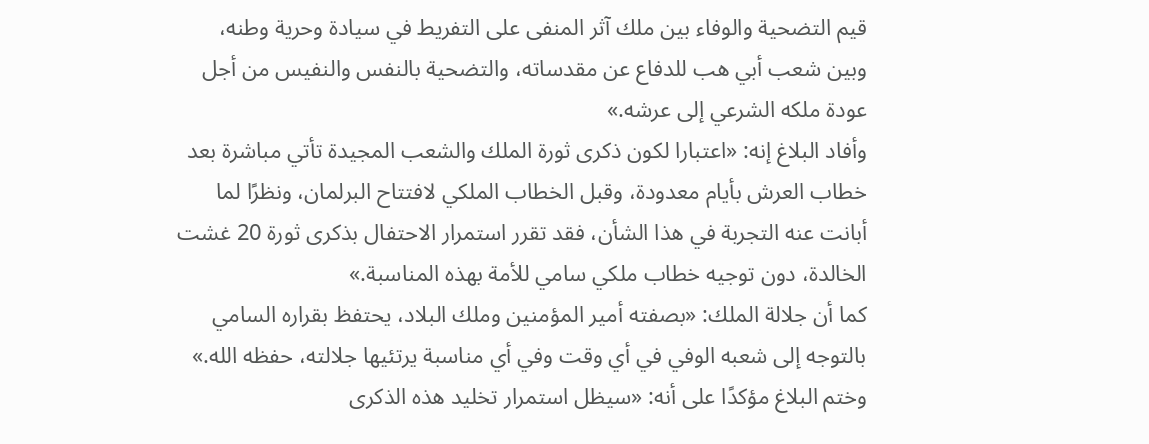قيم التضحية والوفاء بين ملك آثر المنفى على التفريط في سيادة وحرية وطنه، وبين شعب أبي هب للدفاع عن مقدساته، والتضحية بالنفس والنفيس من أجل عودة ملكه الشرعي إلى عرشه.»
وأفاد البلاغ إنه: «اعتبارا لكون ذكرى ثورة الملك والشعب المجيدة تأتي مباشرة بعد خطاب العرش بأيام معدودة، وقبل الخطاب الملكي لافتتاح البرلمان، ونظرًا لما أبانت عنه التجربة في هذا الشأن، فقد تقرر استمرار الاحتفال بذكرى ثورة 20 غشت الخالدة، دون توجيه خطاب ملكي سامي للأمة بهذه المناسبة.»
كما أن جلالة الملك: «بصفته أمير المؤمنين وملك البلاد، يحتفظ بقراره السامي بالتوجه إلى شعبه الوفي في أي وقت وفي أي مناسبة يرتئيها جلالته، حفظه الله.»
وختم البلاغ مؤكدًا على أنه: «سيظل استمرار تخليد هذه الذكرى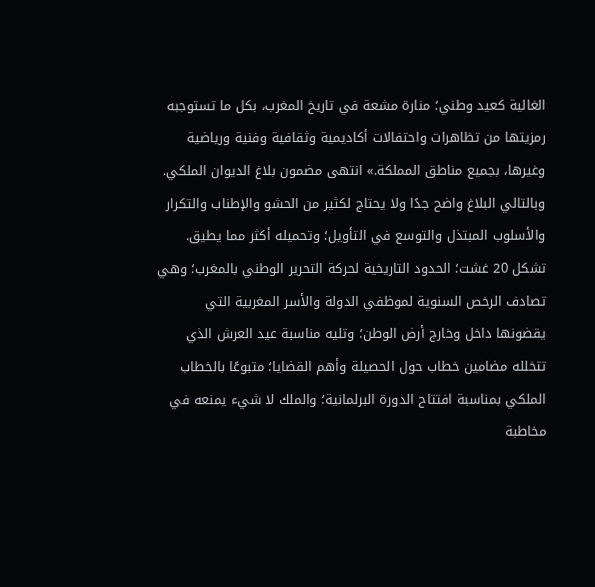الغالية كعيد وطني؛ منارة مشعة في تاريخ المغرب، بكل ما تستوجبه رمزيتها من تظاهرات واحتفالات أكاديمية وثقافية وفنية ورياضية وغيرها، بجميع مناطق المملكة.» انتهى مضمون بلاغ الديوان الملكي.
وبالتالي البلاغ واضح جدًا ولا يحتاج لكثير من الحشو والإطناب والتكرار والأسلوب المبتذل والتوسع في التأويل؛ وتحميله أكثر مما يطيق.
تشكل 20 غشت؛ الحدود التاريخية لحركة التحرير الوطني بالمغرب؛ وهي تصادف الرخص السنوية لموظفي الدولة والأسر المغربية التي يقضونها داخل وخارج أرض الوطن؛ وتليه مناسبة عيد العرش الذي تتخلله مضامين خطاب حول الحصيلة وأهم القضايا؛ متبوعًا بالخطاب الملكي بمناسبة افتتاح الدورة البرلمانية؛ والملك لا شيء يمنعه في مخاطبة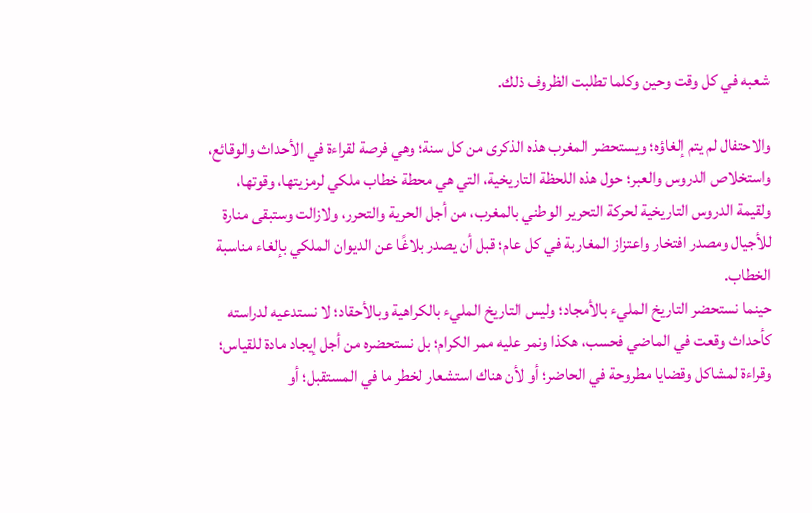شعبه في كل وقت وحين وكلما تطلبت الظروف ذلك.

والاحتفال لم يتم إلغاؤه؛ ويستحضر المغرب هذه الذكرى من كل سنة؛ وهي فرصة لقراءة في الأحداث والوقائع، واستخلاص الدروس والعبر؛ حول هذه اللحظة التاريخية، التي هي محطة خطاب ملكي لرمزيتها، وقوتها، ولقيمة الدروس التاريخية لحركة التحرير الوطني بالمغرب، من أجل الحرية والتحرر، ولازالت وستبقى منارة للأجيال ومصدر افتخار واعتزاز المغاربة في كل عام؛ قبل أن يصدر بلاغًا عن الديوان الملكي بإلغاء مناسبة الخطاب.
حينما نستحضر التاريخ المليء بالأمجاد؛ وليس التاريخ المليء بالكراهية وبالأحقاد؛ لا نستدعيه لدراسته كأحداث وقعت في الماضي فحسب، هكذا ونمر عليه ممر الكرام؛ بل نستحضره من أجل إيجاد مادة للقياس؛ وقراءة لمشاكل وقضايا مطروحة في الحاضر؛ أو لأن هناك استشعار لخطر ما في المستقبل؛ أو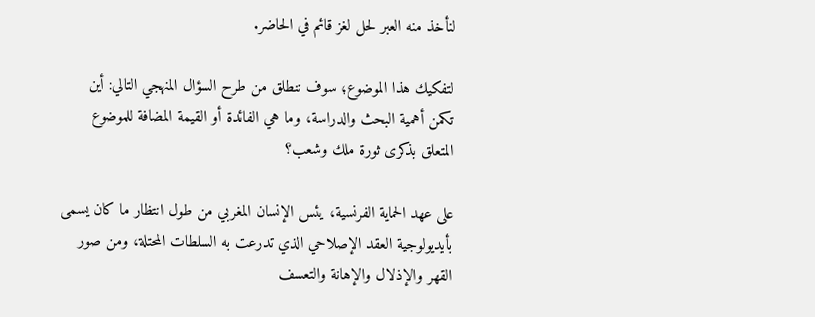لنأخذ منه العبر لحل لغز قائم في الحاضر.

لتفكيك هذا الموضوع؛ سوف ننطلق من طرح السؤال المنهجي التالي: أين تكمن أهمية البحث والدراسة، وما هي الفائدة أو القيمة المضافة للموضوع المتعلق بذكرى ثورة ملك وشعب؟

على عهد الحماية الفرنسية، يئس الإنسان المغربي من طول انتظار ما كان يسمى بأيديولوجية العقد الإصلاحي الذي تدرعت به السلطات المحتلة، ومن صور القهر والإذلال والإهانة والتعسف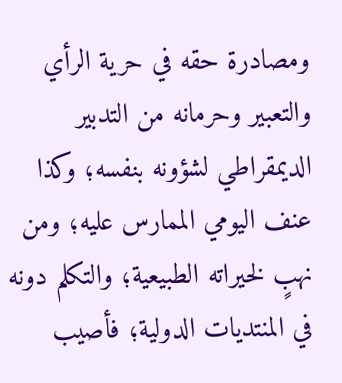ومصادرة حقه في حرية الرأي والتعبير وحرمانه من التدبير الديمقراطي لشؤونه بنفسه؛ وكذا عنف اليومي الممارس عليه؛ ومن نهبٍ لخيراته الطبيعية؛ والتكلم دونه في المنتديات الدولية؛ فأصيب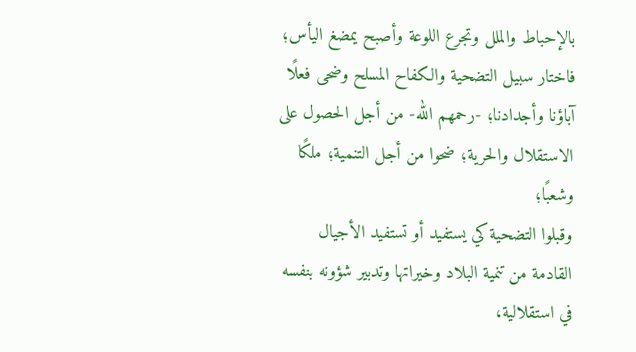بالإحباط والملل وتجرع اللوعة وأصبح يمضغ اليأس؛ فاختار سبيل التضحية والكفاح المسلح وضحى فعلًا آباؤنا وأجدادنا؛ -رحمهم الله- من أجل الحصول على الاستقلال والحرية؛ ضحوا من أجل التنمية؛ ملكًا وشعبًا؛
وقبلوا التضحية كي يستفيد أو تستفيد الأجيال القادمة من تنمية البلاد وخيراتها وتدبير شؤونه بنفسه في استقلالية،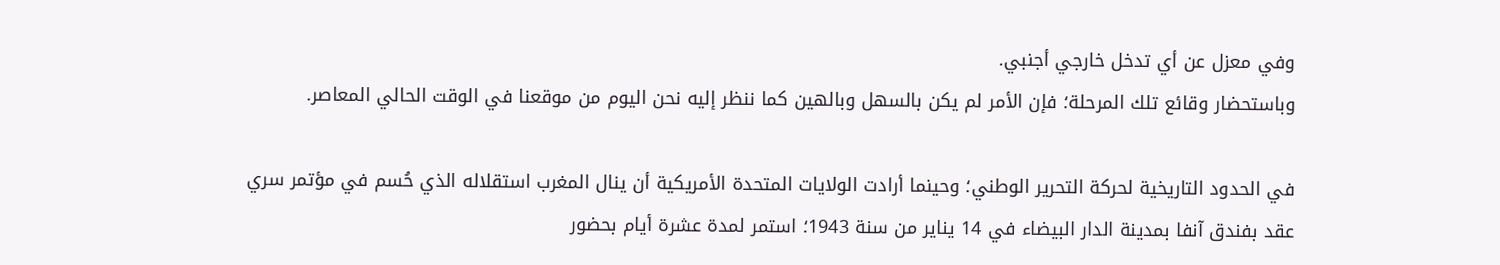وفي معزل عن أي تدخل خارجي أجنبي.
وباستحضار وقائع تلك المرحلة؛ فإن الأمر لم يكن بالسهل وبالهين كما ننظر إليه نحن اليوم من موقعنا في الوقت الحالي المعاصر.

في الحدود التاريخية لحركة التحرير الوطني؛ وحينما أرادت الولايات المتحدة الأمريكية أن ينال المغرب استقلاله الذي حُسم في مؤتمر سري عقد بفندق آنفا بمدينة الدار البيضاء في 14 يناير من سنة 1943؛ استمر لمدة عشرة أيام بحضور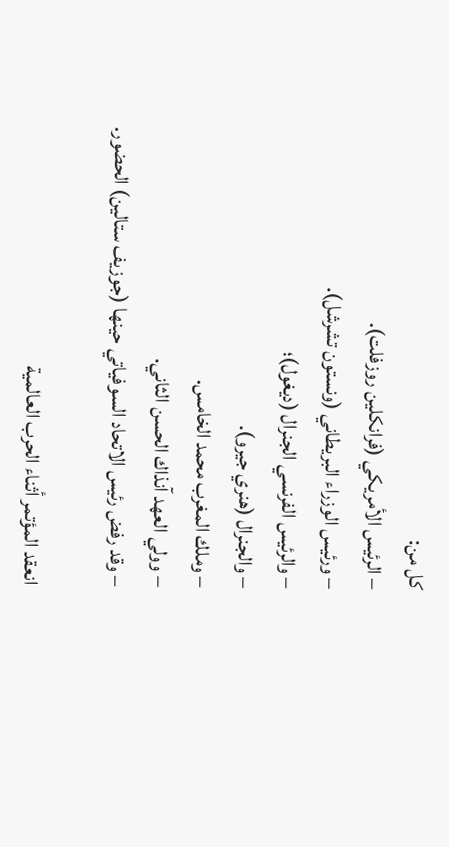كل من:
– الرئيس الأمريكي (فرانكلين روزفلت).
– ورئيس الوزراء البريطاني (ونستون تشرشل).
– والرئيس الفرنسي الجنرال (ديغول)؛
– والجنرال (هنري جيرو).
– وملك المغرب محمد الخامس.
– وولي العهد آنذاك الحسن الثاني.
– وقد رفض رئيس الاتحاد السوفياتي حينها (جوزيف ستالين) الحضور.

انعقد المؤتمر أثناء الحرب العالمية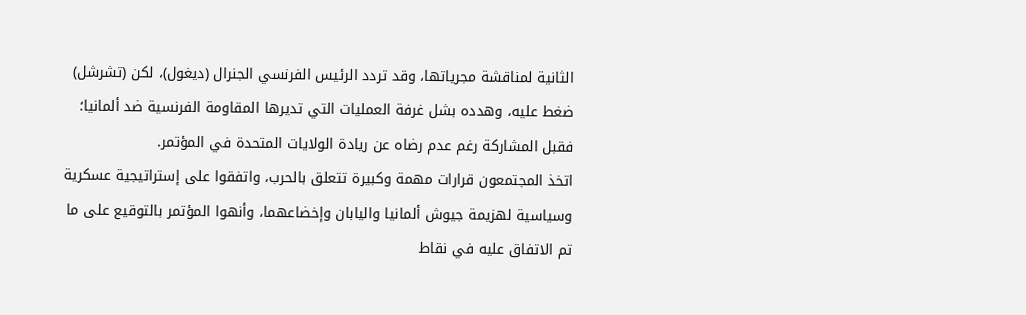الثانية لمناقشة مجرياتها، وقد تردد الرئيس الفرنسي الجنرال (ديغول)، لكن (تشرشل) ضغط عليه، وهدده بشل غرفة العمليات التي تديرها المقاومة الفرنسية ضد ألمانيا؛ فقبل المشاركة رغم عدم رضاه عن ريادة الولايات المتحدة في المؤتمر.
اتخذ المجتمعون قرارات مهمة وكبيرة تتعلق بالحرب، واتفقوا على إستراتيجية عسكرية وسياسية لهزيمة جيوش ألمانيا واليابان وإخضاعهما، وأنهوا المؤتمر بالتوقيع على ما تم الاتفاق عليه في نقاط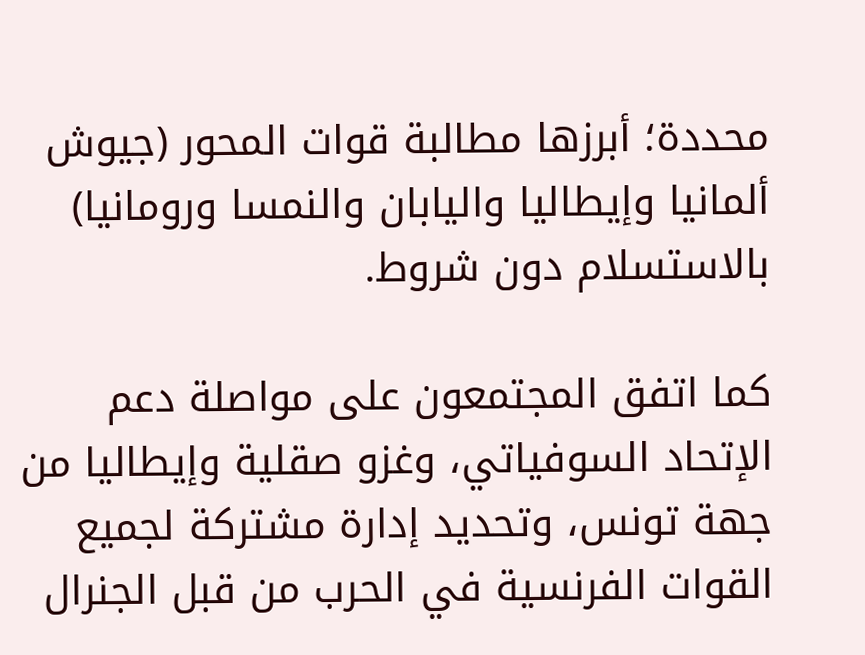محددة؛ أبرزها مطالبة قوات المحور (جيوش ألمانيا وإيطاليا واليابان والنمسا ورومانيا) بالاستسلام دون شروط.

كما اتفق المجتمعون على مواصلة دعم الإتحاد السوفياتي، وغزو صقلية وإيطاليا من جهة تونس، وتحديد إدارة مشتركة لجميع القوات الفرنسية في الحرب من قبل الجنرال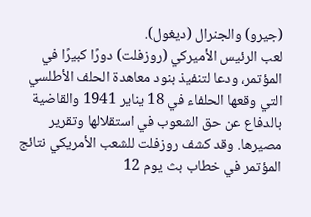(جيرو) والجنرال (ديغول).
لعب الرئيس الأميركي (روزفلت) دورًا كبيرًا في المؤتمر، ودعا لتنفيذ بنود معاهدة الحلف الأطلسي التي وقعها الحلفاء في 18 يناير 1941 والقاضية بالدفاع عن حق الشعوب في استقلالها وتقرير مصيرها. وقد كشف روزفلت للشعب الأمريكي نتائج المؤتمر في خطاب بث يوم 12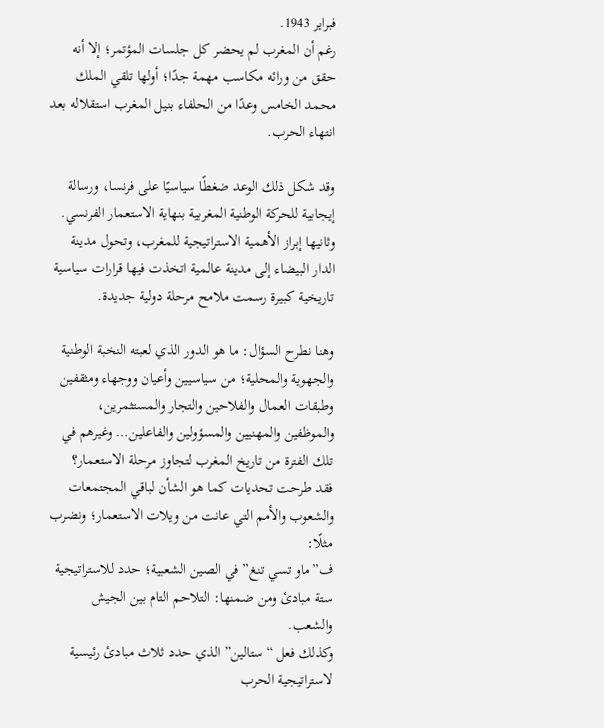فبراير 1943.
رغم أن المغرب لم يحضر كل جلسات المؤتمر؛ إلا أنه حقق من ورائه مكاسب مهمة جدًا؛ أولها تلقي الملك محمد الخامس وعدًا من الحلفاء بنيل المغرب استقلاله بعد انتهاء الحرب.

وقد شكل ذلك الوعد ضغطًا سياسيًا على فرنسا، ورسالة إيجابية للحركة الوطنية المغربية بنهاية الاستعمار الفرنسي. وثانيها إبراز الأهمية الاستراتيجية للمغرب، وتحول مدينة الدار البيضاء إلى مدينة عالمية اتخذت فيها قرارات سياسية تاريخية كبيرة رسمت ملامح مرحلة دولية جديدة.

وهنا نطرح السؤال: ما هو الدور الذي لعبته النخبة الوطنية والجهوية والمحلية؛ من سياسيين وأعيان ووجهاء ومثقفين وطبقات العمال والفلاحين والتجار والمستثمرين، والموظفين والمهنيين والمسؤولين والفاعلين… وغيرهم في تلك الفترة من تاريخ المغرب لتجاوز مرحلة الاستعمار؟
فقد طرحت تحديات كما هو الشأن لباقي المجتمعات والشعوب والأمم التي عانت من ويلات الاستعمار؛ ونضرب مثلًا:
ف”ماو تسي تنغ” في الصين الشعبية؛ حدد للاستراتيجية ستة مبادئ ومن ضمنها: التلاحم التام بين الجيش والشعب.
وكذلك فعل “ستالين” الذي حدد ثلاث مبادئ رئيسية لاستراتيجية الحرب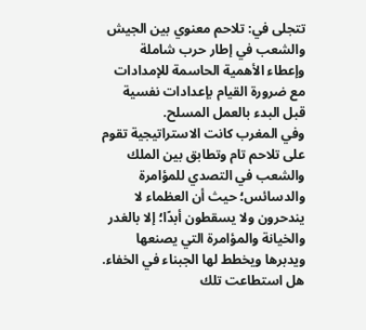تتجلى في: تلاحم معنوي بين الجيش والشعب في إطار حرب شاملة وإعطاء الأهمية الحاسمة للإمدادات مع ضرورة القيام بإعدادات نفسية قبل البدء بالعمل المسلح.
وفي المغرب كانت الاستراتيجية تقوم على تلاحم تام وتطابق بين الملك والشعب في التصدي للمؤامرة والدسائس؛ حيث أن العظماء لا يندحرون ولا يسقطون أبدًا؛ إلا بالغدر والخيانة والمؤامرة التي يصنعها ويدبرها ويخطط لها الجبناء في الخفاء.
هل استطاعت تلك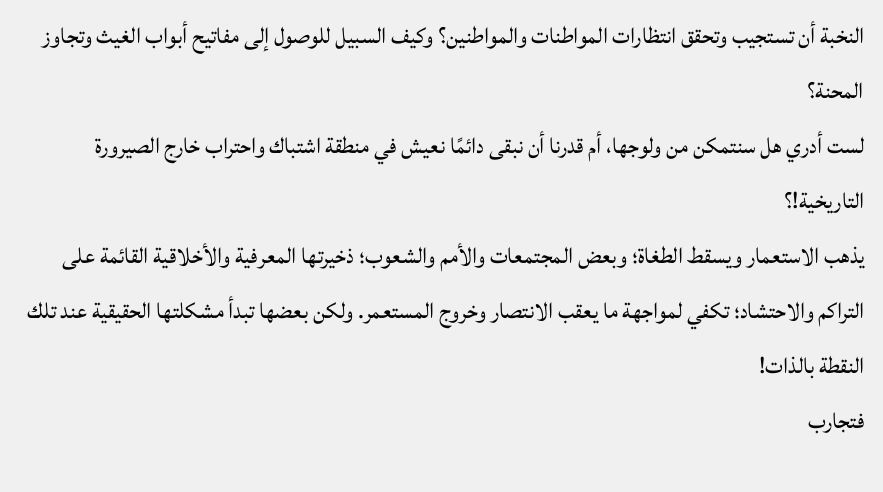النخبة أن تستجيب وتحقق انتظارات المواطنات والمواطنين؟ وكيف السبيل للوصول إلى مفاتيح أبواب الغيث وتجاوز المحنة؟
لست أدري هل سنتمكن من ولوجها، أم قدرنا أن نبقى دائمًا نعيش في منطقة اشتباك واحتراب خارج الصيرورة التاريخية!؟
يذهب الاستعمار ويسقط الطغاة؛ وبعض المجتمعات والأمم والشعوب؛ ذخيرتها المعرفية والأخلاقية القائمة على التراكم والاحتشاد؛ تكفي لمواجهة ما يعقب الانتصار وخروج المستعمر. ولكن بعضها تبدأ مشكلتها الحقيقية عند تلك النقطة بالذات!
فتجارب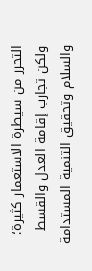التحرر من سيطرة الاستعمار كثيرة؛ ولكن تجارب إقامة العدل والقسط والسلام وتحقيق التنمية المستدامة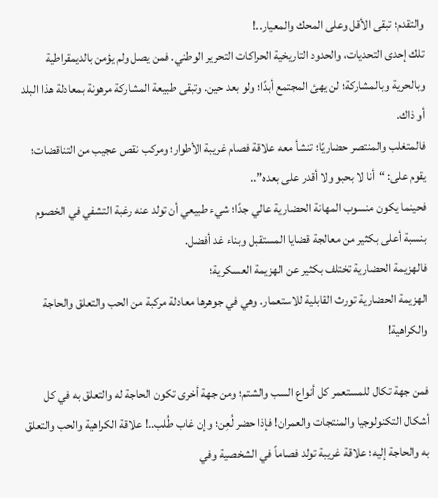والتقدم؛ تبقى الأقل وعلى المحك والمعيار..!
تلك إحدى التحديات، والحدود التاريخية الحراكات التحرير الوطني. فمن يصل ولم يؤمن بالديمقراطية وبالحرية وبالمشاركة؛ لن يهئ المجتمع أبدًا؛ ولو بعد حين. وتبقى طبيعة المشاركة مرهونة بمعادلة هذا البلد أو ذاك.
فالمتغلب والمنتصر حضاريًا؛ تنشأ معه علاقة فصام غريبة الأطوار؛ ومركب نقص عجيب من التناقضات؛ يقوم على: “أنا لا بحبو ولا أقدر على بعده”..
فحينما يكون منسوب المهانة الحضارية عالي جدًا؛ شيء طبيعي أن تولد عنه رغبة التشفي في الخصوم بنسبة أعلى بكثير من معالجة قضايا المستقبل وبناء غد أفضل.
فالهزيمة الحضارية تختلف بكثير عن الهزيمة العسكرية؛
الهزيمة الحضارية تورث القابلية للاستعمار. وهي في جوهرها معادلة مركبة من الحب والتعلق والحاجة والكراهية!

فمن جهة تكال للمستعمر كل أنواع السب والشتم؛ ومن جهة أخرى تكون الحاجة له والتعلق به في كل أشكال التكنولوجيا والمنتجات والعمران! فإذا حضر لُعِن؛ وإن غاب طُلب..! علاقة الكراهية والحب والتعلق به والحاجة إليه؛ علاقة غريبة تولد فصاماً في الشخصية وفي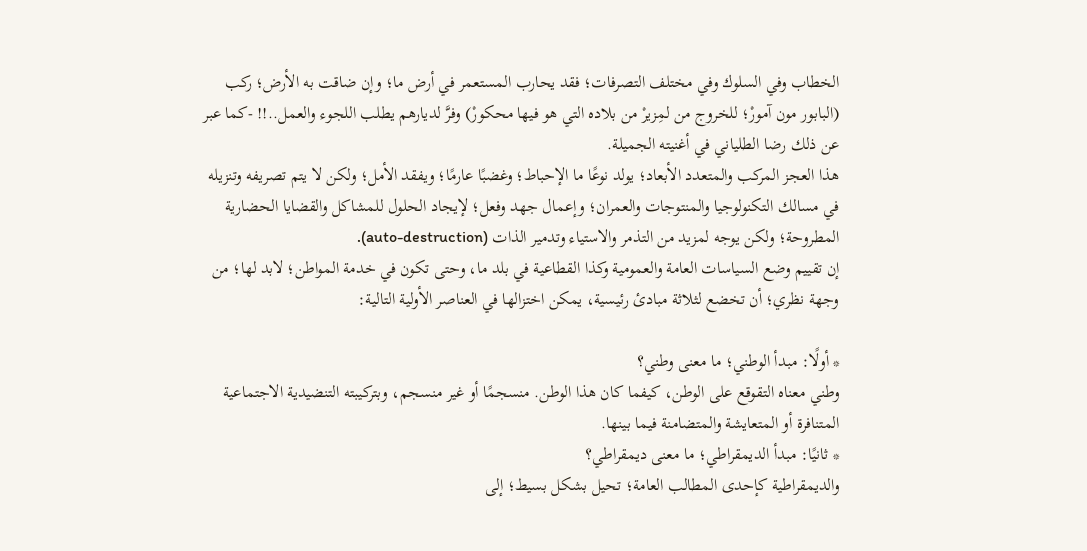الخطاب وفي السلوك وفي مختلف التصرفات؛ فقد يحارب المستعمر في أرض ما؛ وإن ضاقت به الأرض؛ ركب (البابور مون آمورْ؛ للخروج من لمِزيرْ من بلاده التي هو فيها محكورْ) وفرَّ لديارهم يطلب اللجوء والعمل..!! -كما عبر عن ذلك رضا الطلياني في أغنيته الجميلة.
هذا العجز المركب والمتعدد الأبعاد؛ يولد نوعًا ما الإحباط؛ وغضبًا عارمًا؛ ويفقد الأمل؛ ولكن لا يتم تصريفه وتنزيله في مسالك التكنولوجيا والمنتوجات والعمران؛ وإعمال جهد وفعل؛ لإيجاد الحلول للمشاكل والقضايا الحضارية المطروحة؛ ولكن يوجه لمزيد من التذمر والاستياء وتدمير الذات (auto-destruction).
إن تقييم وضع السياسات العامة والعمومية وكذا القطاعية في بلد ما، وحتى تكون في خدمة المواطن؛ لابد لها؛ من وجهة نظري؛ أن تخضع لثلاثة مبادئ رئيسية، يمكن اختزالها في العناصر الأولية التالية:

* أولًا: مبدأ الوطني؛ ما معنى وطني؟
وطني معناه التقوقع على الوطن، كيفما كان هذا الوطن. منسجمًا أو غير منسجم، وبتركيبته التنضيدية الاجتماعية المتنافرة أو المتعايشة والمتضامنة فيما بينها.
* ثانيًا: مبدأ الديمقراطي؛ ما معنى ديمقراطي؟
والديمقراطية كإحدى المطالب العامة؛ تحيل بشكل بسيط؛ إلى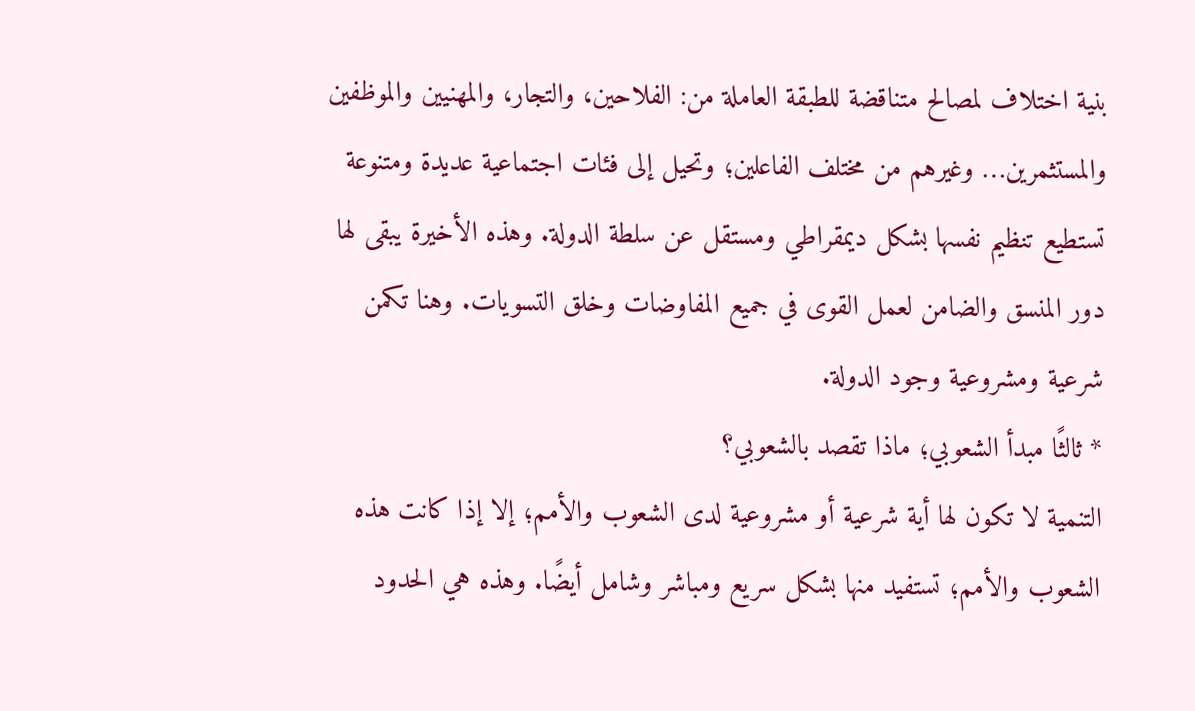بنية اختلاف لمصالح متناقضة للطبقة العاملة من: الفلاحين، والتجار، والمهنيين والموظفين والمستثمرين… وغيرهم من مختلف الفاعلين؛ وتحيل إلى فئات اجتماعية عديدة ومتنوعة تستطيع تنظيم نفسها بشكل ديمقراطي ومستقل عن سلطة الدولة. وهذه الأخيرة يبقى لها دور المنسق والضامن لعمل القوى في جميع المفاوضات وخلق التسويات. وهنا تكمن شرعية ومشروعية وجود الدولة.
* ثالثًا مبدأ الشعوبي؛ ماذا تقصد بالشعوبي؟
التنمية لا تكون لها أية شرعية أو مشروعية لدى الشعوب والأمم؛ إلا إذا كانت هذه الشعوب والأمم؛ تستفيد منها بشكل سريع ومباشر وشامل أيضًا. وهذه هي الحدود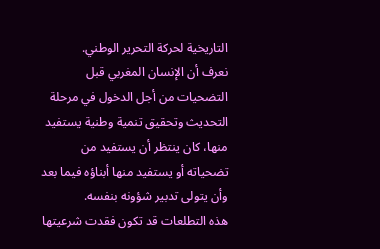التاريخية لحركة التحرير الوطني.
نعرف أن الإنسان المغربي قبل التضحيات من أجل الدخول في مرحلة التحديث وتحقيق تنمية وطنية يستفيد منها، كان ينتظر أن يستفيد من تضحياته أو يستفيد منها أبناؤه فيما بعد وأن يتولى تدبير شؤونه بنفسه.
هذه التطلعات قد تكون فقدت شرعيتها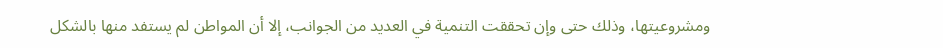ومشروعيتها، وذلك حتى وإن تحققت التنمية في العديد من الجوانب، إلا أن المواطن لم يستفد منها بالشكل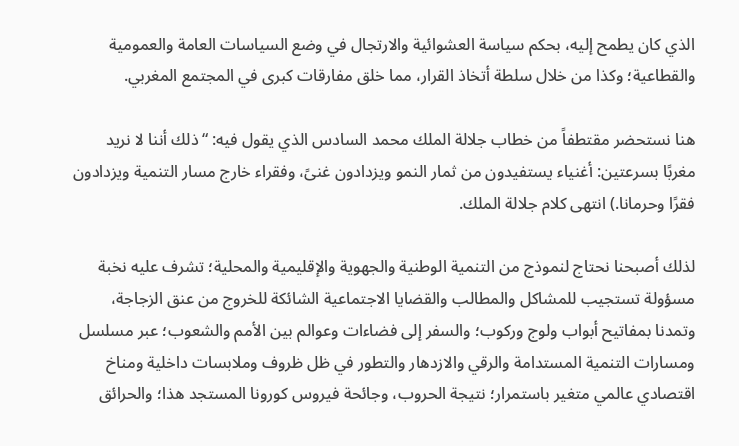الذي كان يطمح إليه، بحكم سياسة العشوائية والارتجال في وضع السياسات العامة والعمومية والقطاعية؛ وكذا من خلال سلطة أتخاذ القرار، مما خلق مفارقات كبرى في المجتمع المغربي.

هنا نستحضر مقتطفاً من خطاب جلالة الملك محمد السادس الذي يقول فيه: “ذلك أننا لا نريد مغربًا بسرعتين: أغنياء يستفيدون من ثمار النمو ويزدادون غنىً، وفقراء خارج مسار التنمية ويزدادون فقرًا وحرمانا.) انتهى كلام جلالة الملك.

لذلك أصبحنا نحتاج لنموذج من التنمية الوطنية والجهوية والإقليمية والمحلية؛ تشرف عليه نخبة مسؤولة تستجيب للمشاكل والمطالب والقضايا الاجتماعية الشائكة للخروج من عنق الزجاجة، وتمدنا بمفاتيح أبواب ولوج وركوب؛ والسفر إلى فضاءات وعوالم بين الأمم والشعوب؛ عبر مسلسل ومسارات التنمية المستدامة والرقي والازدهار والتطور في ظل ظروف وملابسات داخلية ومناخ اقتصادي عالمي متغير باستمرار؛ نتيجة الحروب، وجائحة فيروس كورونا المستجد هذا؛ والحرائق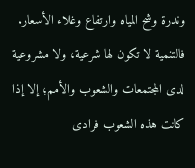وندرة وشح المياه وارتفاع وغلاء الأسعار.
فالتنمية لا تكون لها شرعية، ولا مشروعية لدى المجتمعات والشعوب والأمم؛ إلا إذا كانت هذه الشعوب فرادى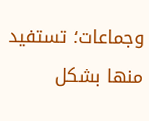وجماعات؛ تستفيد منها بشكل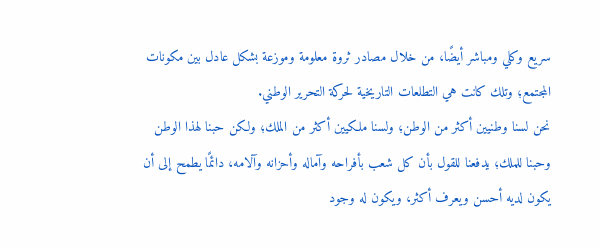سريع وكلي ومباشر أيضًا، من خلال مصادر ثروة معلومة وموزعة بشكل عادل بين مكونات المجتمع؛ وتلك كانت هي التطلعات التاريخية لحركة التحرير الوطني.
نحن لسنا وطنيين أكثر من الوطن؛ ولسنا ملكيين أكثر من الملك؛ ولكن حبنا لهذا الوطن وحبنا للملك؛ يدفعنا للقول بأن كل شعب بأفراحه وآماله وأحزانه وآلامه، دائمًا يطمح إلى أن يكون لديه أحسن ويعرف أكثر، ويكون له وجود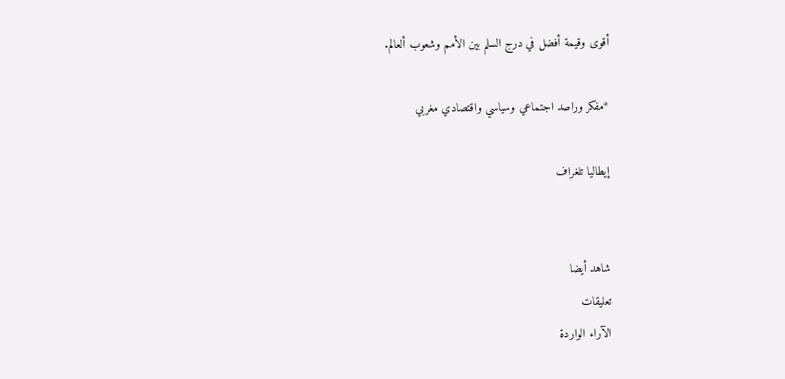أقوى وقيمة أفضل في درج السلم بين الأمم وشعوب ألعالم.

*مفكر وراصد اجتماعي وسياسي واقتصادي مغربي

إيطاليا تلغراف


شاهد أيضا
تعليقات
الآراء الواردة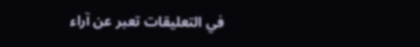في التعليقات تعبر عن آراء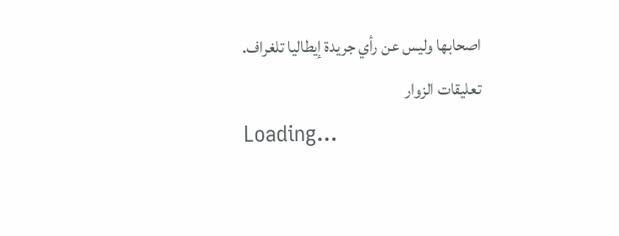اصحابها وليس عن رأي جريدة إيطاليا تلغراف.
تعليقات الزوار
Loading...